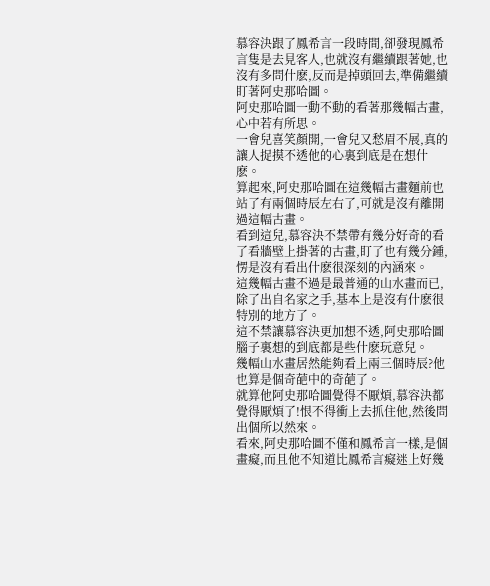慕容決跟了鳳希言一段時間,卻發現鳳希言隻是去見客人,也就沒有繼續跟著她,也沒有多問什麽,反而是掉頭回去,準備繼續盯著阿史那哈圖。
阿史那哈圖一動不動的看著那幾幅古畫,心中若有所思。
一會兒喜笑顏開,一會兒又愁眉不展,真的讓人捉摸不透他的心裏到底是在想什麽。
算起來,阿史那哈圖在這幾幅古畫麵前也站了有兩個時辰左右了,可就是沒有離開過這幅古畫。
看到這兒,慕容決不禁帶有幾分好奇的看了看牆壁上掛著的古畫,盯了也有幾分鍾,愣是沒有看出什麽很深刻的內涵來。
這幾幅古畫不過是最普通的山水畫而已,除了出自名家之手,基本上是沒有什麽很特別的地方了。
這不禁讓慕容決更加想不透,阿史那哈圖腦子裏想的到底都是些什麽玩意兒。
幾幅山水畫居然能夠看上兩三個時辰?他也算是個奇葩中的奇葩了。
就算他阿史那哈圖覺得不厭煩,慕容決都覺得厭煩了!恨不得衝上去抓住他,然後問出個所以然來。
看來,阿史那哈圖不僅和鳳希言一樣,是個畫癡,而且他不知道比鳳希言癡迷上好幾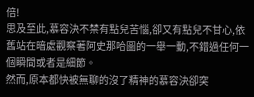倍!
思及至此,慕容決不禁有點兒苦惱,卻又有點兒不甘心,依舊站在暗處觀察著阿史那哈圖的一舉一動,不錯過任何一個瞬間或者是細節。
然而,原本都快被無聊的沒了精神的慕容決卻突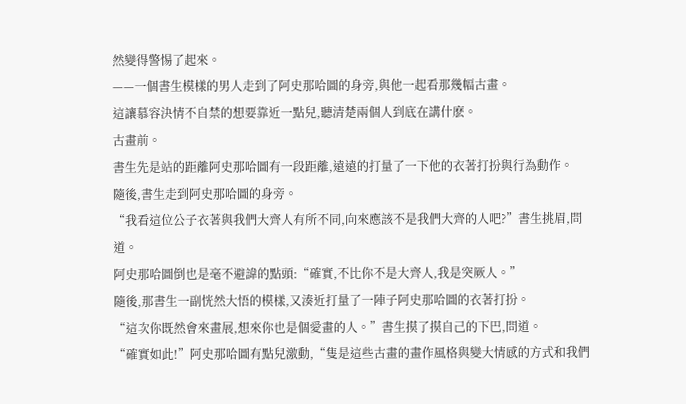然變得警惕了起來。
——一個書生模樣的男人走到了阿史那哈圖的身旁,與他一起看那幾幅古畫。
這讓慕容決情不自禁的想要靠近一點兒,聽清楚兩個人到底在講什麽。
古畫前。
書生先是站的距離阿史那哈圖有一段距離,遠遠的打量了一下他的衣著打扮與行為動作。
隨後,書生走到阿史那哈圖的身旁。
“我看這位公子衣著與我們大齊人有所不同,向來應該不是我們大齊的人吧?”書生挑眉,問道。
阿史那哈圖倒也是毫不避諱的點頭:“確實,不比你不是大齊人,我是突厥人。”
隨後,那書生一副恍然大悟的模樣,又湊近打量了一陣子阿史那哈圖的衣著打扮。
“這次你既然會來畫展,想來你也是個愛畫的人。”書生摸了摸自己的下巴,問道。
“確實如此!”阿史那哈圖有點兒激動,“隻是這些古畫的畫作風格與變大情感的方式和我們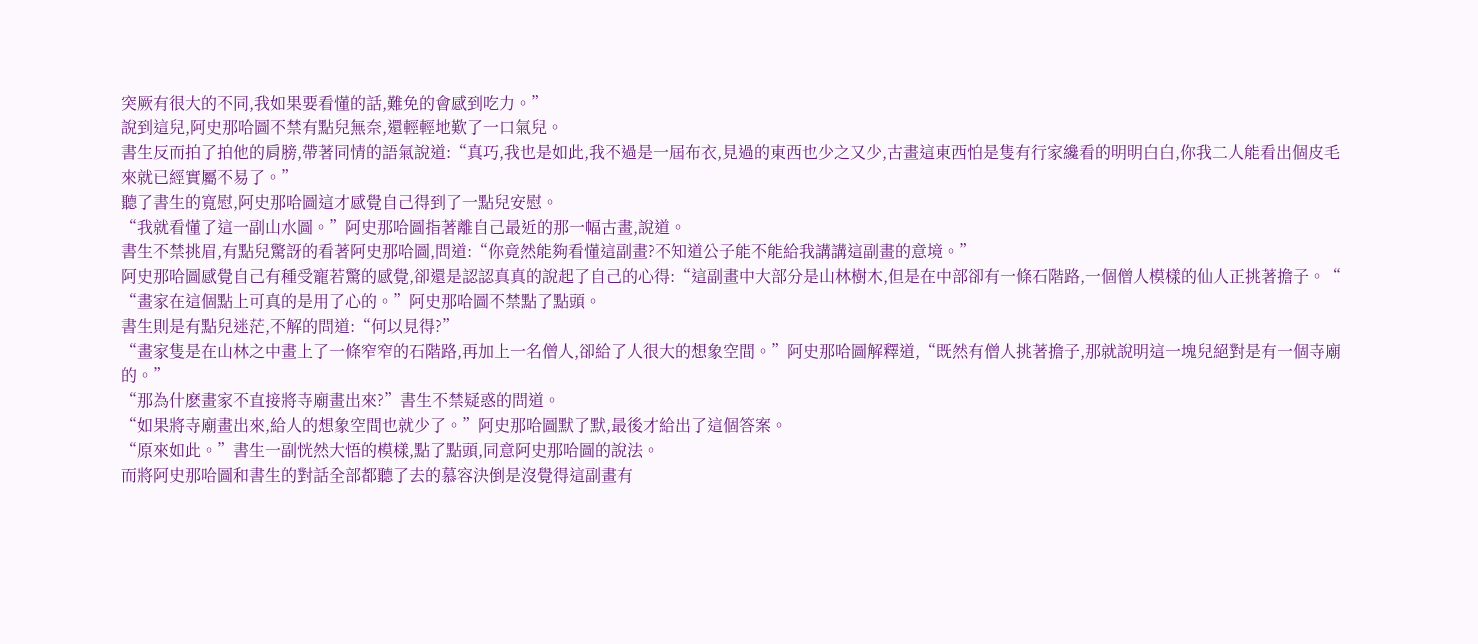突厥有很大的不同,我如果要看懂的話,難免的會感到吃力。”
說到這兒,阿史那哈圖不禁有點兒無奈,還輕輕地歎了一口氣兒。
書生反而拍了拍他的肩膀,帶著同情的語氣說道:“真巧,我也是如此,我不過是一屆布衣,見過的東西也少之又少,古畫這東西怕是隻有行家纔看的明明白白,你我二人能看出個皮毛來就已經實屬不易了。”
聽了書生的寬慰,阿史那哈圖這才感覺自己得到了一點兒安慰。
“我就看懂了這一副山水圖。”阿史那哈圖指著離自己最近的那一幅古畫,說道。
書生不禁挑眉,有點兒驚訝的看著阿史那哈圖,問道:“你竟然能夠看懂這副畫?不知道公子能不能給我講講這副畫的意境。”
阿史那哈圖感覺自己有種受寵若驚的感覺,卻還是認認真真的說起了自己的心得:“這副畫中大部分是山林樹木,但是在中部卻有一條石階路,一個僧人模樣的仙人正挑著擔子。“
“畫家在這個點上可真的是用了心的。”阿史那哈圖不禁點了點頭。
書生則是有點兒迷茫,不解的問道:“何以見得?”
“畫家隻是在山林之中畫上了一條窄窄的石階路,再加上一名僧人,卻給了人很大的想象空間。”阿史那哈圖解釋道,“既然有僧人挑著擔子,那就說明這一塊兒絕對是有一個寺廟的。”
“那為什麽畫家不直接將寺廟畫出來?”書生不禁疑惑的問道。
“如果將寺廟畫出來,給人的想象空間也就少了。”阿史那哈圖默了默,最後才給出了這個答案。
“原來如此。”書生一副恍然大悟的模樣,點了點頭,同意阿史那哈圖的說法。
而將阿史那哈圖和書生的對話全部都聽了去的慕容決倒是沒覺得這副畫有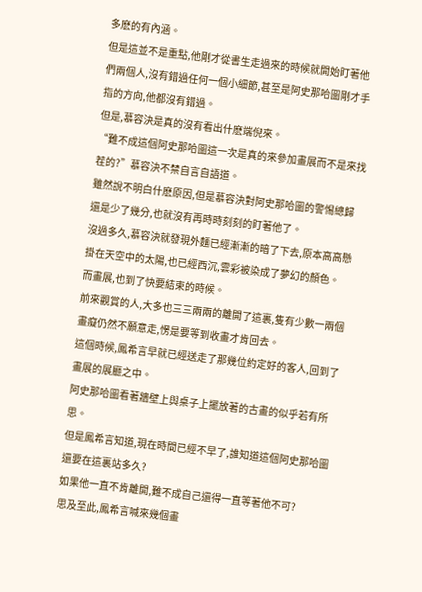多麽的有內涵。
但是這並不是重點,他剛才從書生走過來的時候就開始盯著他們兩個人,沒有錯過任何一個小細節,甚至是阿史那哈圖剛才手指的方向,他都沒有錯過。
但是,慕容決是真的沒有看出什麽端倪來。
“難不成這個阿史那哈圖這一次是真的來參加畫展而不是來找茬的?”慕容決不禁自言自語道。
雖然說不明白什麽原因,但是慕容決對阿史那哈圖的警惕總歸還是少了幾分,也就沒有再時時刻刻的盯著他了。
沒過多久,慕容決就發現外麵已經漸漸的暗了下去,原本高高懸掛在天空中的太陽,也已經西沉,雲彩被染成了夢幻的顏色。
而畫展,也到了快要結束的時候。
前來觀賞的人,大多也三三兩兩的離開了這裏,隻有少數一兩個畫癡仍然不願意走,愣是要等到收畫才肯回去。
這個時候,鳳希言早就已經送走了那幾位約定好的客人,回到了畫展的展廳之中。
阿史那哈圖看著牆壁上與桌子上擺放著的古畫的似乎若有所思。
但是鳳希言知道,現在時間已經不早了,誰知道這個阿史那哈圖還要在這裏站多久?
如果他一直不肯離開,難不成自己還得一直等著他不可?
思及至此,鳳希言喊來幾個畫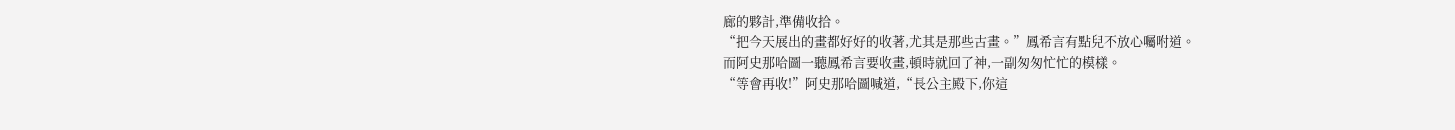廊的夥計,準備收拾。
“把今天展出的畫都好好的收著,尤其是那些古畫。”鳳希言有點兒不放心囑咐道。
而阿史那哈圖一聽鳳希言要收畫,頓時就回了神,一副匆匆忙忙的模樣。
“等會再收!”阿史那哈圖喊道,“長公主殿下,你這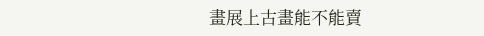畫展上古畫能不能賣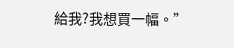給我?我想買一幅。”